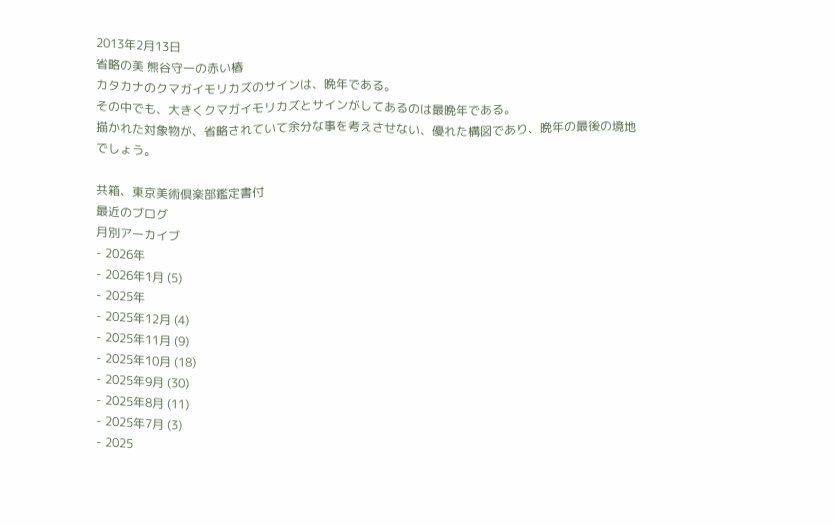2013年2月13日
省略の美 熊谷守一の赤い椿
カタカナのクマガイモリカズのサインは、晩年である。
その中でも、大きくクマガイモリカズとサインがしてあるのは最晩年である。
描かれた対象物が、省略されていて余分な事を考えさせない、優れた構図であり、晩年の最後の境地でしょう。

共箱、東京美術倶楽部鑑定書付
最近のブログ
月別アーカイブ
- 2026年
- 2026年1月 (5)
- 2025年
- 2025年12月 (4)
- 2025年11月 (9)
- 2025年10月 (18)
- 2025年9月 (30)
- 2025年8月 (11)
- 2025年7月 (3)
- 2025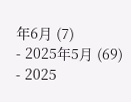年6月 (7)
- 2025年5月 (69)
- 2025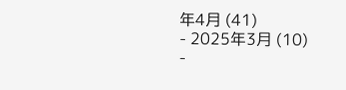年4月 (41)
- 2025年3月 (10)
-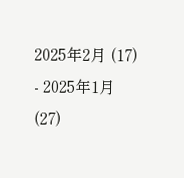2025年2月 (17)
- 2025年1月 (27)